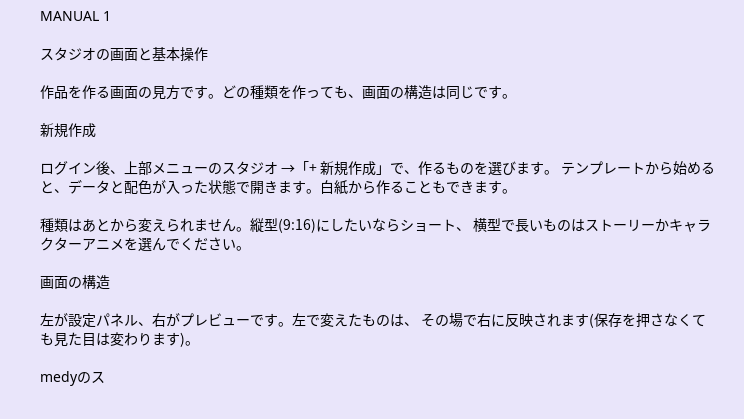MANUAL 1

スタジオの画面と基本操作

作品を作る画面の見方です。どの種類を作っても、画面の構造は同じです。

新規作成

ログイン後、上部メニューのスタジオ →「+ 新規作成」で、作るものを選びます。 テンプレートから始めると、データと配色が入った状態で開きます。白紙から作ることもできます。

種類はあとから変えられません。縦型(9:16)にしたいならショート、 横型で長いものはストーリーかキャラクターアニメを選んでください。

画面の構造

左が設定パネル、右がプレビューです。左で変えたものは、 その場で右に反映されます(保存を押さなくても見た目は変わります)。

medyのス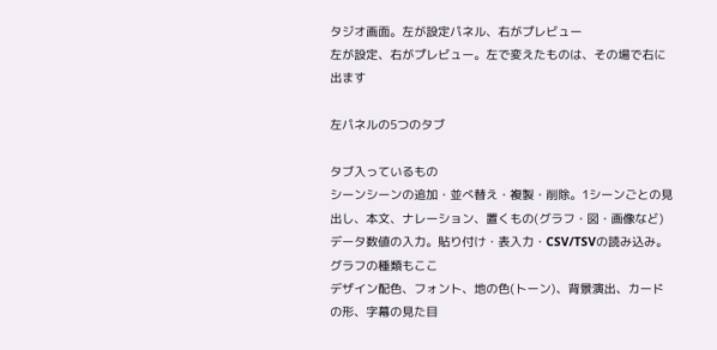タジオ画面。左が設定パネル、右がプレビュー
左が設定、右がプレビュー。左で変えたものは、その場で右に出ます

左パネルの5つのタブ

タブ入っているもの
シーンシーンの追加・並べ替え・複製・削除。1シーンごとの見出し、本文、ナレーション、置くもの(グラフ・図・画像など)
データ数値の入力。貼り付け・表入力・CSV/TSVの読み込み。グラフの種類もここ
デザイン配色、フォント、地の色(トーン)、背景演出、カードの形、字幕の見た目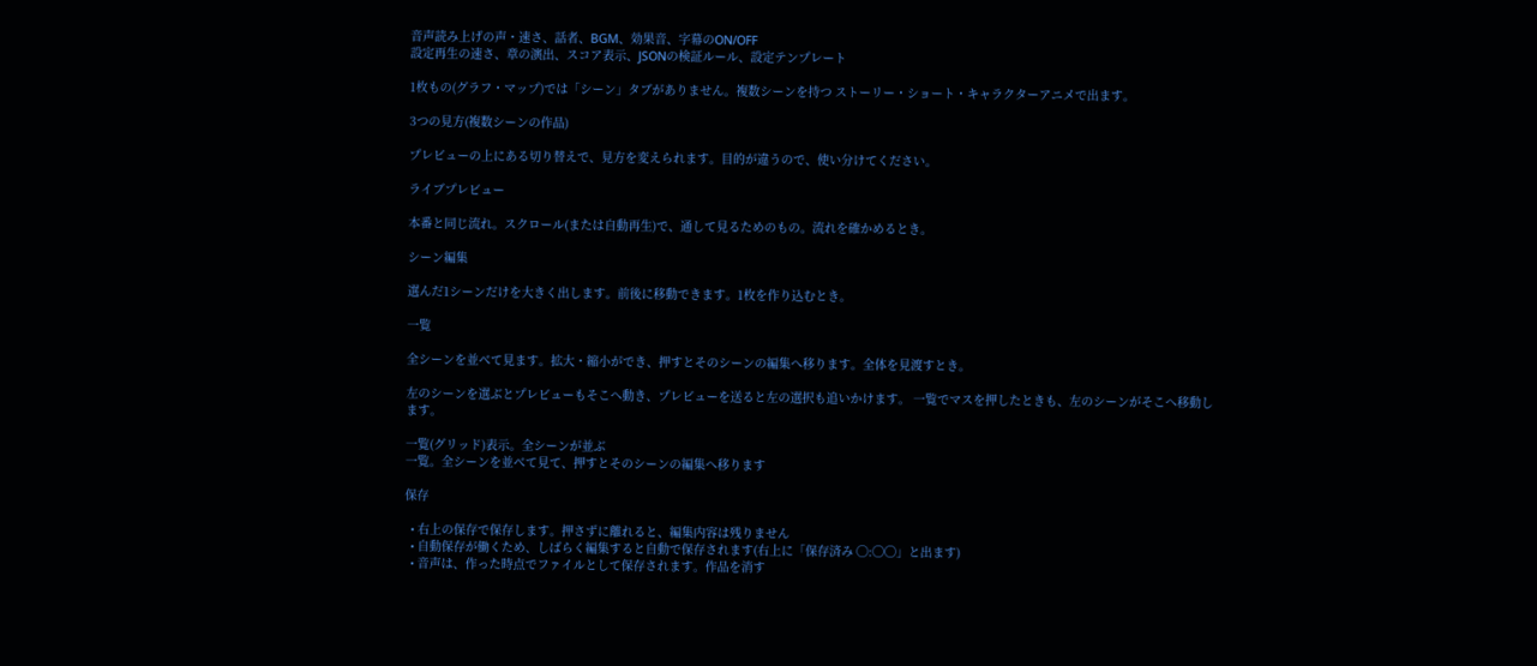音声読み上げの声・速さ、話者、BGM、効果音、字幕のON/OFF
設定再生の速さ、章の演出、スコア表示、JSONの検証ルール、設定テンプレート

1枚もの(グラフ・マップ)では「シーン」タブがありません。複数シーンを持つ ストーリー・ショート・キャラクターアニメで出ます。

3つの見方(複数シーンの作品)

プレビューの上にある切り替えで、見方を変えられます。目的が違うので、使い分けてください。

ライブプレビュー

本番と同じ流れ。スクロール(または自動再生)で、通して見るためのもの。流れを確かめるとき。

シーン編集

選んだ1シーンだけを大きく出します。前後に移動できます。1枚を作り込むとき。

一覧

全シーンを並べて見ます。拡大・縮小ができ、押すとそのシーンの編集へ移ります。全体を見渡すとき。

左のシーンを選ぶとプレビューもそこへ動き、プレビューを送ると左の選択も追いかけます。 一覧でマスを押したときも、左のシーンがそこへ移動します。

一覧(グリッド)表示。全シーンが並ぶ
一覧。全シーンを並べて見て、押すとそのシーンの編集へ移ります

保存

  • 右上の保存で保存します。押さずに離れると、編集内容は残りません
  • 自動保存が働くため、しばらく編集すると自動で保存されます(右上に「保存済み ◯:◯◯」と出ます)
  • 音声は、作った時点でファイルとして保存されます。作品を消す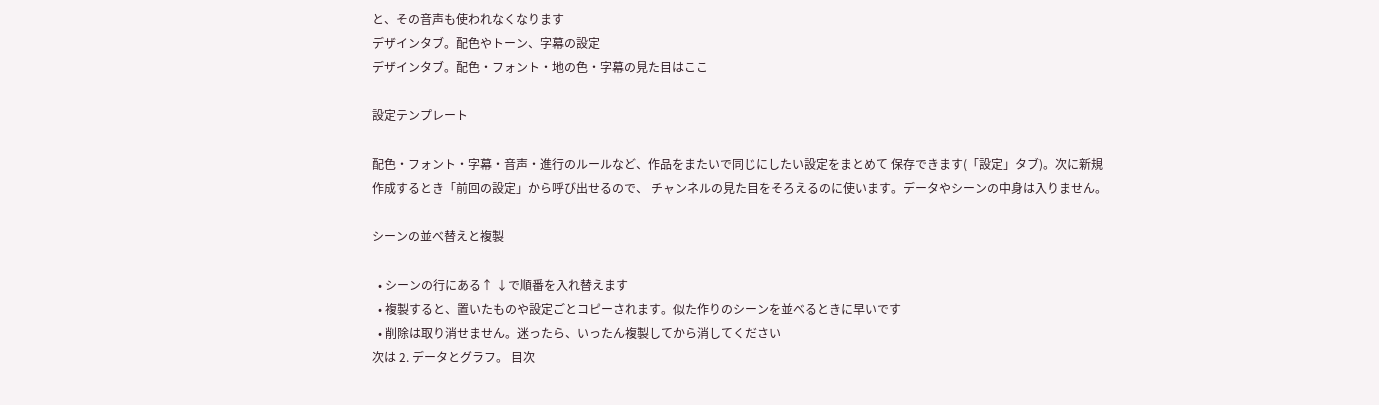と、その音声も使われなくなります
デザインタブ。配色やトーン、字幕の設定
デザインタブ。配色・フォント・地の色・字幕の見た目はここ

設定テンプレート

配色・フォント・字幕・音声・進行のルールなど、作品をまたいで同じにしたい設定をまとめて 保存できます(「設定」タブ)。次に新規作成するとき「前回の設定」から呼び出せるので、 チャンネルの見た目をそろえるのに使います。データやシーンの中身は入りません。

シーンの並べ替えと複製

  • シーンの行にある↑ ↓で順番を入れ替えます
  • 複製すると、置いたものや設定ごとコピーされます。似た作りのシーンを並べるときに早いです
  • 削除は取り消せません。迷ったら、いったん複製してから消してください
次は 2. データとグラフ。 目次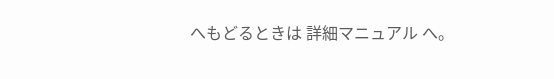へもどるときは 詳細マニュアル へ。